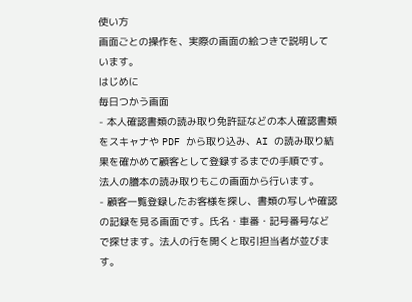使い方
画面ごとの操作を、実際の画面の絵つきで説明しています。
はじめに
毎日つかう画面
- 本人確認書類の読み取り免許証などの本人確認書類をスキャナや PDF から取り込み、AI の読み取り結果を確かめて顧客として登録するまでの手順です。法人の謄本の読み取りもこの画面から行います。
- 顧客一覧登録したお客様を探し、書類の写しや確認の記録を見る画面です。氏名・車番・記号番号などで探せます。法人の行を開くと取引担当者が並びます。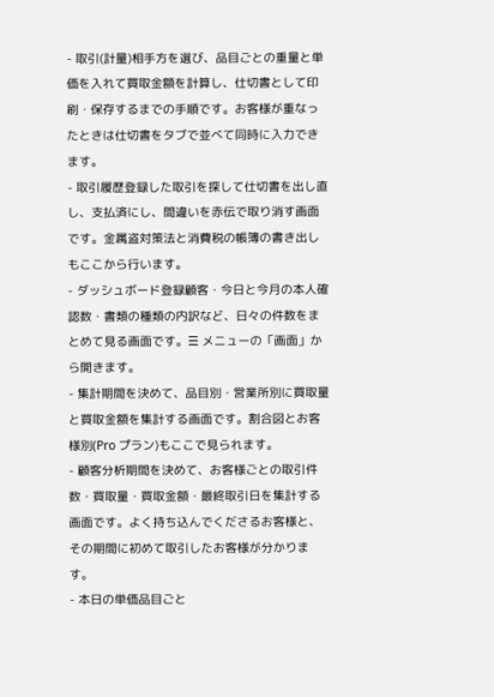- 取引(計量)相手方を選び、品目ごとの重量と単価を入れて買取金額を計算し、仕切書として印刷・保存するまでの手順です。お客様が重なったときは仕切書をタブで並べて同時に入力できます。
- 取引履歴登録した取引を探して仕切書を出し直し、支払済にし、間違いを赤伝で取り消す画面です。金属盗対策法と消費税の帳簿の書き出しもここから行います。
- ダッシュボード登録顧客・今日と今月の本人確認数・書類の種類の内訳など、日々の件数をまとめて見る画面です。☰ メニューの「画面」から開きます。
- 集計期間を決めて、品目別・営業所別に買取量と買取金額を集計する画面です。割合図とお客様別(Pro プラン)もここで見られます。
- 顧客分析期間を決めて、お客様ごとの取引件数・買取量・買取金額・最終取引日を集計する画面です。よく持ち込んでくださるお客様と、その期間に初めて取引したお客様が分かります。
- 本日の単価品目ごと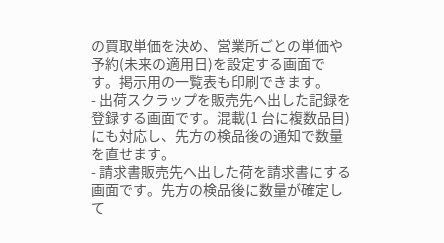の買取単価を決め、営業所ごとの単価や予約(未来の適用日)を設定する画面です。掲示用の一覧表も印刷できます。
- 出荷スクラップを販売先へ出した記録を登録する画面です。混載(1 台に複数品目)にも対応し、先方の検品後の通知で数量を直せます。
- 請求書販売先へ出した荷を請求書にする画面です。先方の検品後に数量が確定して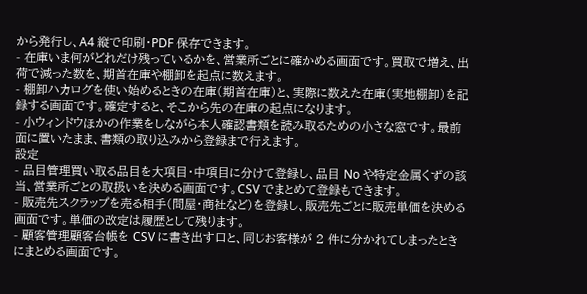から発行し、A4 縦で印刷・PDF 保存できます。
- 在庫いま何がどれだけ残っているかを、営業所ごとに確かめる画面です。買取で増え、出荷で減った数を、期首在庫や棚卸を起点に数えます。
- 棚卸ハカログを使い始めるときの在庫(期首在庫)と、実際に数えた在庫(実地棚卸)を記録する画面です。確定すると、そこから先の在庫の起点になります。
- 小ウィンドウほかの作業をしながら本人確認書類を読み取るための小さな窓です。最前面に置いたまま、書類の取り込みから登録まで行えます。
設定
- 品目管理買い取る品目を大項目・中項目に分けて登録し、品目 No や特定金属くずの該当、営業所ごとの取扱いを決める画面です。CSV でまとめて登録もできます。
- 販売先スクラップを売る相手(問屋・商社など)を登録し、販売先ごとに販売単価を決める画面です。単価の改定は履歴として残ります。
- 顧客管理顧客台帳を CSV に書き出す口と、同じお客様が 2 件に分かれてしまったときにまとめる画面です。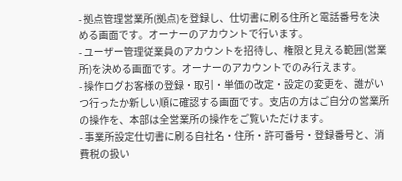- 拠点管理営業所(拠点)を登録し、仕切書に刷る住所と電話番号を決める画面です。オーナーのアカウントで行います。
- ユーザー管理従業員のアカウントを招待し、権限と見える範囲(営業所)を決める画面です。オーナーのアカウントでのみ行えます。
- 操作ログお客様の登録・取引・単価の改定・設定の変更を、誰がいつ行ったか新しい順に確認する画面です。支店の方はご自分の営業所の操作を、本部は全営業所の操作をご覧いただけます。
- 事業所設定仕切書に刷る自社名・住所・許可番号・登録番号と、消費税の扱い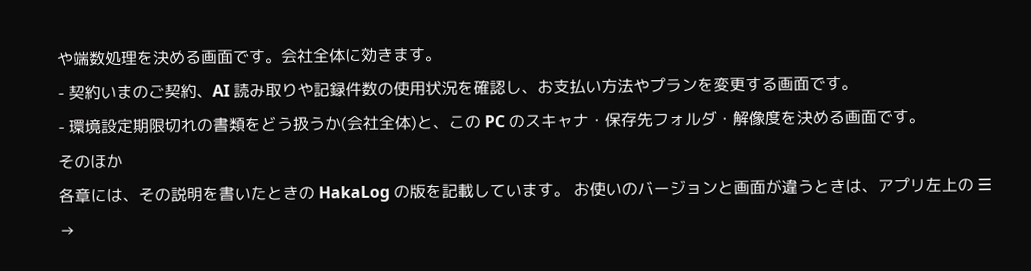や端数処理を決める画面です。会社全体に効きます。
- 契約いまのご契約、AI 読み取りや記録件数の使用状況を確認し、お支払い方法やプランを変更する画面です。
- 環境設定期限切れの書類をどう扱うか(会社全体)と、この PC のスキャナ・保存先フォルダ・解像度を決める画面です。
そのほか
各章には、その説明を書いたときの HakaLog の版を記載しています。 お使いのバージョンと画面が違うときは、アプリ左上の ☰ →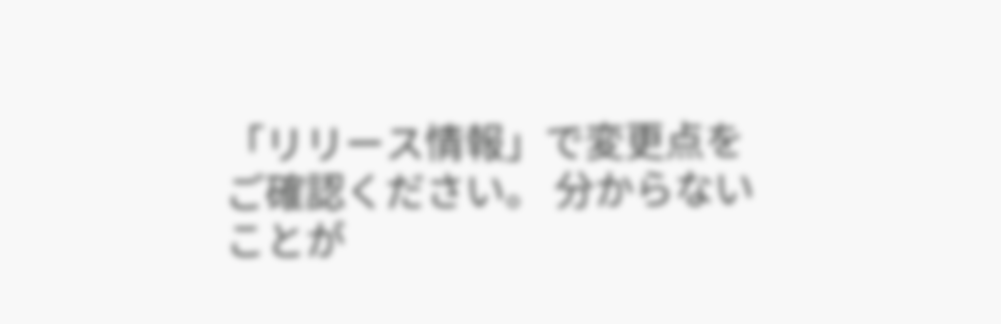「リリース情報」で変更点をご確認ください。 分からないことが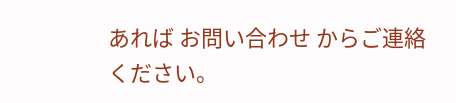あれば お問い合わせ からご連絡ください。